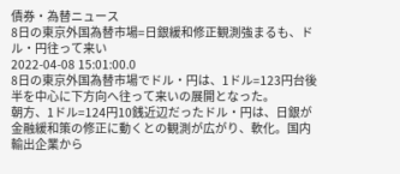債券・為替ニュース
8日の東京外国為替市場=日銀緩和修正観測強まるも、ドル・円往って来い
2022-04-08 15:01:00.0
8日の東京外国為替市場でドル・円は、1ドル=123円台後半を中心に下方向へ往って来いの展開となった。
朝方、1ドル=124円10銭近辺だったドル・円は、日銀が金融緩和策の修正に動くとの観測が広がり、軟化。国内輸出企業から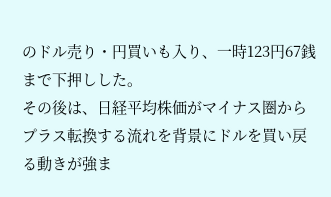のドル売り・円買いも入り、一時123円67銭まで下押しした。
その後は、日経平均株価がマイナス圏からプラス転換する流れを背景にドルを買い戻る動きが強ま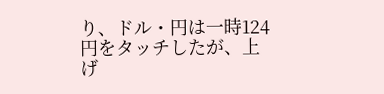り、ドル・円は一時124円をタッチしたが、上げ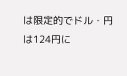は限定的でドル・円は124円に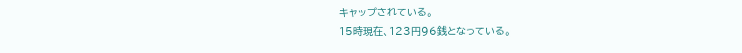キャップされている。
15時現在、123円96銭となっている。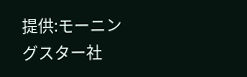提供:モーニングスター社